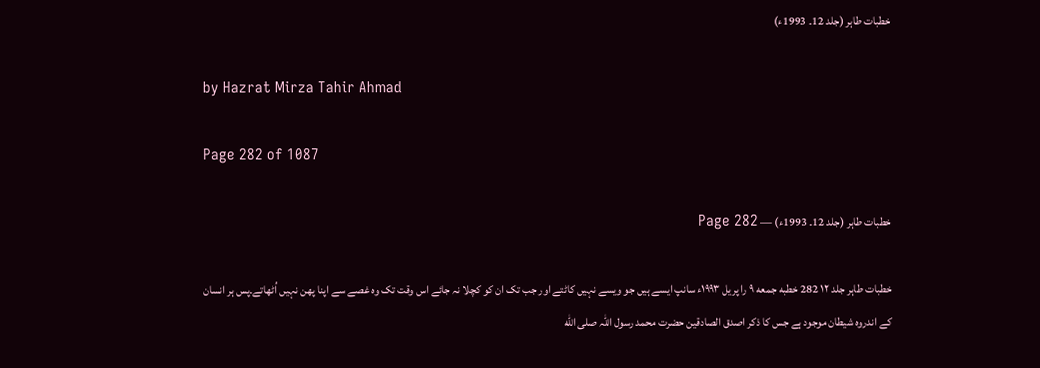خطبات طاہر (جلد 12۔ 1993ء)

by Hazrat Mirza Tahir Ahmad

Page 282 of 1087

خطبات طاہر (جلد 12۔ 1993ء) — Page 282

خطبات طاہر جلد ۱۲ 282 خطبه جمعه ۹ را پریل ۱۹۹۳ء سانپ ایسے ہیں جو ویسے نہیں کاٹتے اور جب تک ان کو کچلا نہ جائے اس وقت تک وہ غصے سے اپنا پھن نہیں اُٹھاتے۔پس ہر انسان کے اندروہ شیطان موجود ہے جس کا ذکر اصدق الصادقین حضرت محمد رسول اللہ صلى الله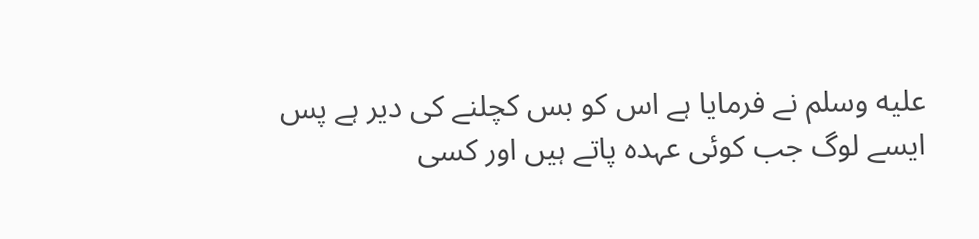عليه وسلم نے فرمایا ہے اس کو بس کچلنے کی دیر ہے پس ایسے لوگ جب کوئی عہدہ پاتے ہیں اور کسی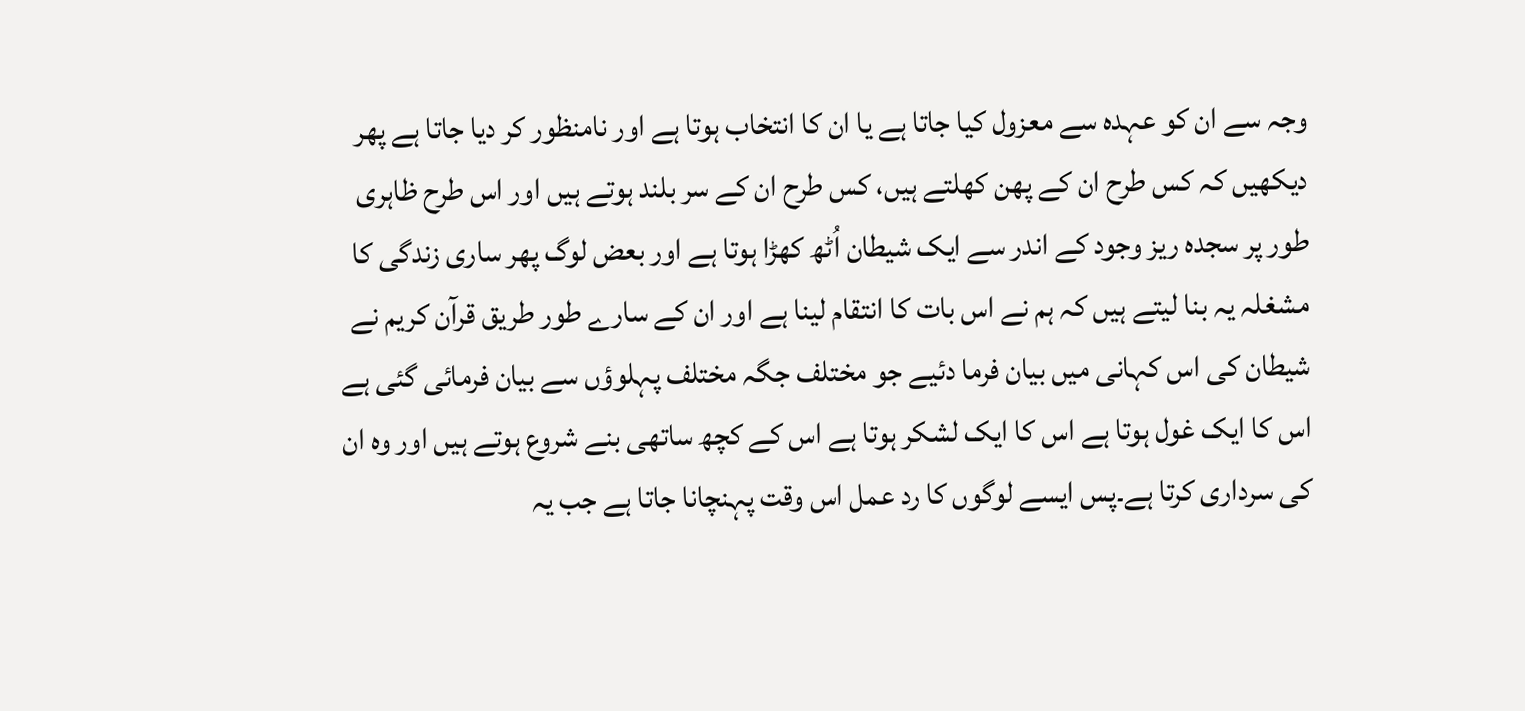وجہ سے ان کو عہدہ سے معزول کیا جاتا ہے یا ان کا انتخاب ہوتا ہے اور نامنظور کر دیا جاتا ہے پھر دیکھیں کہ کس طرح ان کے پھن کھلتے ہیں، کس طرح ان کے سر بلند ہوتے ہیں اور اس طرح ظاہری طور پر سجدہ ریز وجود کے اندر سے ایک شیطان اُٹھ کھڑا ہوتا ہے اور بعض لوگ پھر ساری زندگی کا مشغلہ یہ بنا لیتے ہیں کہ ہم نے اس بات کا انتقام لینا ہے اور ان کے سارے طور طریق قرآن کریم نے شیطان کی اس کہانی میں بیان فرما دئیے جو مختلف جگہ مختلف پہلوؤں سے بیان فرمائی گئی ہے اس کا ایک غول ہوتا ہے اس کا ایک لشکر ہوتا ہے اس کے کچھ ساتھی بنے شروع ہوتے ہیں اور وہ ان کی سرداری کرتا ہے۔پس ایسے لوگوں کا رد عمل اس وقت پہنچانا جاتا ہے جب یہ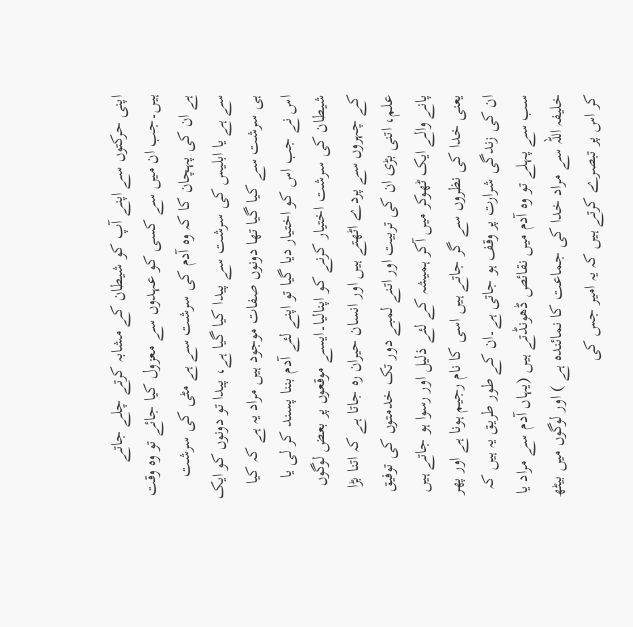اپنی حرکتوں سے اپنے آپ کو شیطان کے مشابہ کرتے چلے جاتے ہیں۔جب ان میں سے کسی کو عہدوں سے معزول کیا جائے تو وہ وقت ہے ان کی پہچان کا کہ وہ آدم کی سرشت سے ہے مٹی کی سرشت سے ہے یا ابلیس کی سرشت سے پیدا کیا گیا ہے، پیدا تو دونوں کو ایک ہی سرشت سے کیا گیا تھا دونوں صفات موجود ہیں مراد یہ ہے کہ کیا اس نے جب اس کو اختیار دیا گیا تو اپنے لئے آدم بننا پسند کر لی یا شیطان کی سرشت اختیار کرنے کو اپنالیا۔ایسے موقعوں پر بعض لوگوں کے چہروں سے پردے اٹھتے ہیں اور انسان حیران رہ جاتا ہے کہ اتنا بڑا علم، اتنی بڑی ان کی تربیت اور اتنے لمبے دور تک خدمتوں کی توفیق پانے والے ایک ٹھوکر میں آکر ہمیشہ کے لئے ذلیل اور رسوا ہو جاتے ہیں یعنی خدا کی نظروں سے گر جاتے ہیں اسی کا نام رجیم ہونا ہے اور پھر ان کی زندگی شرارت پر وقف ہو جاتی ہے۔ان کے طور طریق یہ ہیں کہ سب سے پہلے تو وہ آدم میں نقائص ڈھونڈتے ہیں (یہاں آدم سے مراد یا خلیفہ اللہ سے مراد خدا کی جماعت کا نمائندہ ہے ) اور لوگوں میں بیٹھ کر اس پر تبصرے کرتے ہیں کہ یہ امیر جس کی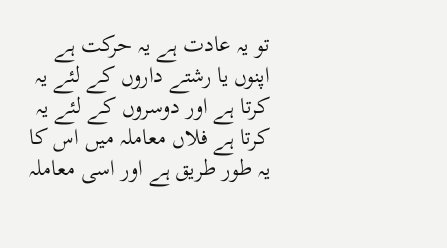تو یہ عادت ہے یہ حرکت ہے اپنوں یا رشتے داروں کے لئے یہ کرتا ہے اور دوسروں کے لئے یہ کرتا ہے فلاں معاملہ میں اس کا یہ طور طریق ہے اور اسی معاملہ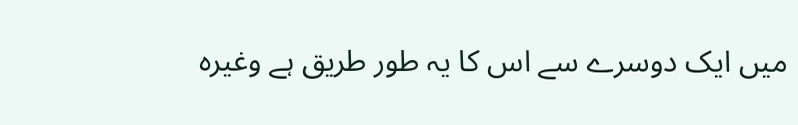میں ایک دوسرے سے اس کا یہ طور طریق ہے وغیرہ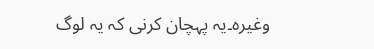وغیرہ۔یہ پہچان کرنی کہ یہ لوگ